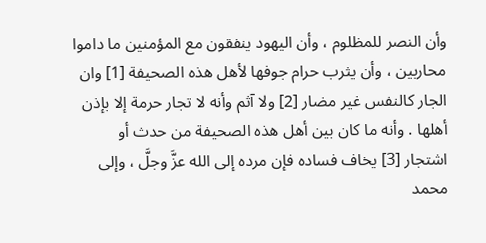وأن النصر للمظلوم ، وأن اليهود ينفقون مع المؤمنين ما داموا محاربين ، وأن يثرب حرام جوفها لأهل هذه الصحيفة [1] وان الجار كالنفس غير مضار [2] ولا آثم وأنه لا تجار حرمة إلا بإذن أهلها . وأنه ما كان بين أهل هذه الصحيفة من حدث أو اشتجار [3] يخاف فساده فإن مرده إلى الله عزَّ وجلَّ ، وإلى محمد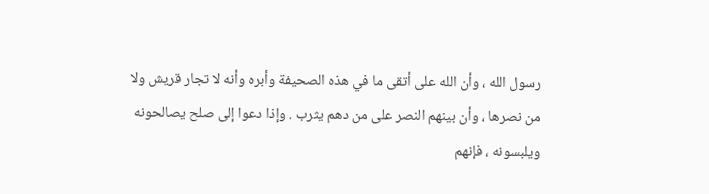رسول الله ، وأن الله على أتقى ما في هذه الصحيفة وأبره وأنه لا تجار قريش ولا من نصرها ، وأن بينهم النصر على من دهم يثرب . وإذا دعوا إلى صلح يصالحونه ويلبسونه ، فإنهم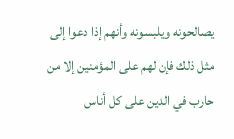يصالحونه ويلبسونه وأنهم إذا دعوا إلى مثل ذلك فإن لهم على المؤمنين إلا من حارب في الدين على كل أناس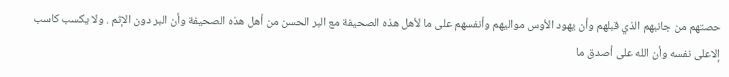حصتهم من جانبهم الذي قبلهم وأن يهود الأوس مواليهم وأنفسهم على ما لأهل هذه الصحيفة مع البر الحسن من أهل هذه الصحيفة وأن البر دون الإثم . ولا يكسب كاسب إلاعلى نفسه وأن الله على أصدق ما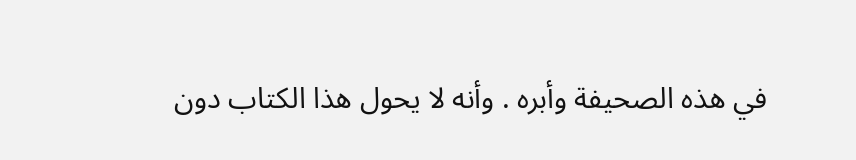في هذه الصحيفة وأبره . وأنه لا يحول هذا الكتاب دون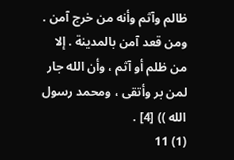ظالم وآثم وأنه من خرج آمن . ومن قعد آمن بالمدينة . إلا من ظلم أو آثم ، وأن الله جار لمن بر وأتقى ، ومحمد رسول الله )) [4] .
(1) 11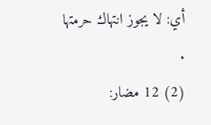أي: لا يجوز انتهاك حرمتها .
(2) 12 مضار: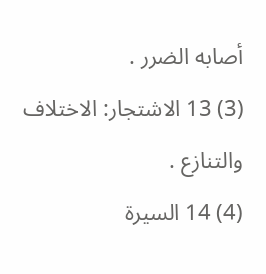أصابه الضرر .
(3) 13 الاشتجار: الاختلاف والتنازع .
(4) 14 السيرة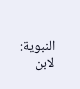النبوية: لابن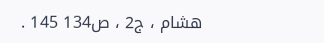هشام ، ج2 ، ص134 145 .